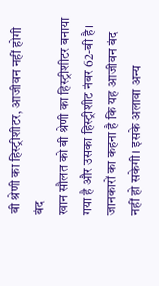बी श्रेणी का हिस्ट्रीशीटर, आजीवन नहीं होगी बंद
खान सौलत को बी श्रेणी का हिस्ट्रीशीटर बनाया गया है और उसका हिस्ट्रीशीट नंबर 62-बी है। जानकारों का कहना है कि यह आजीवन बंद नहीं हो सकेगी। इसके अलावा अन्य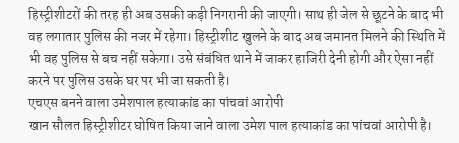हिस्ट्रीशीटरों की तरह ही अब उसकी कड़ी निगरानी की जाएगी। साथ ही जेल से छूटने के बाद भी वह लगातार पुलिस की नजर में रहेगा। हिस्ट्रीशीट खुलने के बाद अब जमानत मिलने की स्थिति में भी वह पुलिस से बच नहीं सकेगा। उसे संबंधित थाने में जाकर हाजिरी देनी होगी और ऐसा नहीं करने पर पुलिस उसके घर पर भी जा सकती है।
एचएस बनने वाला उमेशपाल हत्याकांड का पांचवां आरोपी
खान सौलत हिस्ट्रीशीटर घोषित किया जाने वाला उमेश पाल हत्याकांड का पांचवां आरोपी है।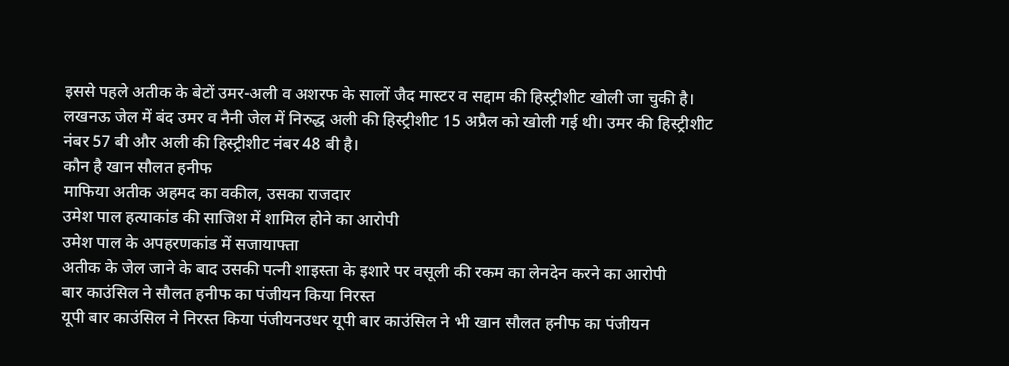इससे पहले अतीक के बेटों उमर-अली व अशरफ के सालों जैद मास्टर व सद्दाम की हिस्ट्रीशीट खोली जा चुकी है। लखनऊ जेल में बंद उमर व नैनी जेल में निरुद्ध अली की हिस्ट्रीशीट 15 अप्रैल को खोली गई थी। उमर की हिस्ट्रीशीट नंबर 57 बी और अली की हिस्ट्रीशीट नंबर 48 बी है।
कौन है खान सौलत हनीफ
माफिया अतीक अहमद का वकील, उसका राजदार
उमेश पाल हत्याकांड की साजिश में शामिल होने का आरोपी
उमेश पाल के अपहरणकांड में सजायाफ्ता
अतीक के जेल जाने के बाद उसकी पत्नी शाइस्ता के इशारे पर वसूली की रकम का लेनदेन करने का आरोपी
बार काउंसिल ने सौलत हनीफ का पंजीयन किया निरस्त
यूपी बार काउंसिल ने निरस्त किया पंजीयनउधर यूपी बार काउंसिल ने भी खान सौलत हनीफ का पंजीयन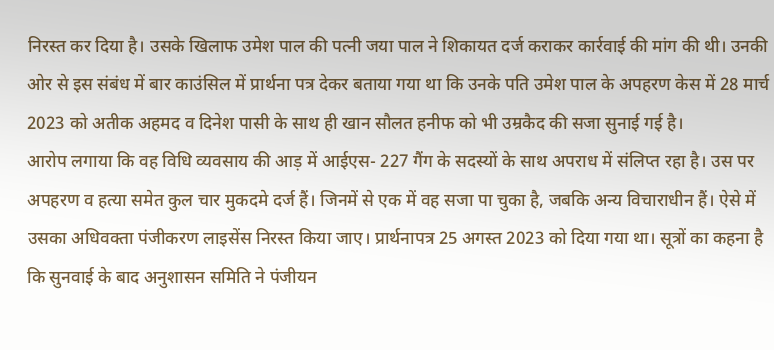निरस्त कर दिया है। उसके खिलाफ उमेश पाल की पत्नी जया पाल ने शिकायत दर्ज कराकर कार्रवाई की मांग की थी। उनकी ओर से इस संबंध में बार काउंसिल में प्रार्थना पत्र देकर बताया गया था कि उनके पति उमेश पाल के अपहरण केस में 28 मार्च 2023 को अतीक अहमद व दिनेश पासी के साथ ही खान सौलत हनीफ को भी उम्रकैद की सजा सुनाई गई है।
आरोप लगाया कि वह विधि व्यवसाय की आड़ में आईएस- 227 गैंग के सदस्यों के साथ अपराध में संलिप्त रहा है। उस पर अपहरण व हत्या समेत कुल चार मुकदमे दर्ज हैं। जिनमें से एक में वह सजा पा चुका है, जबकि अन्य विचाराधीन हैं। ऐसे में उसका अधिवक्ता पंजीकरण लाइसेंस निरस्त किया जाए। प्रार्थनापत्र 25 अगस्त 2023 को दिया गया था। सूत्रों का कहना है कि सुनवाई के बाद अनुशासन समिति ने पंजीयन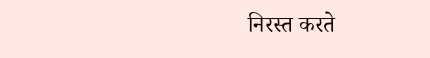निरस्त करते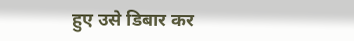हुए उसे डिबार कर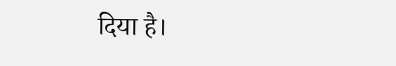दिया है।